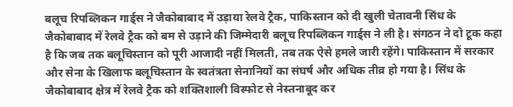बलूच रिपब्लिकन गार्ड्स ने जैकोबाबाद में उड़ाया रेलवे ट्रैक, पाकिस्तान को दी खुली चेतावनी सिंध के जैकोबाबाद में रेलवे ट्रैक को बम से उड़ाने की जिम्मेदारी बलूच रिपब्लिकन गार्ड्स ने ली है। संगठन ने दो टूक कहा है कि जब तक बलूचिस्तान को पूरी आजादी नहीं मिलती, तब तक ऐसे हमले जारी रहेंगे। पाकिस्तान में सरकार और सेना के खिलाफ बलूचिस्तान के स्वतंत्रता सेनानियों का संघर्ष और अधिक तीव्र हो गया है। सिंध के जैकोबाबाद क्षेत्र में रेलवे ट्रैक को शक्तिशाली विस्फोट से नेस्तनाबूद कर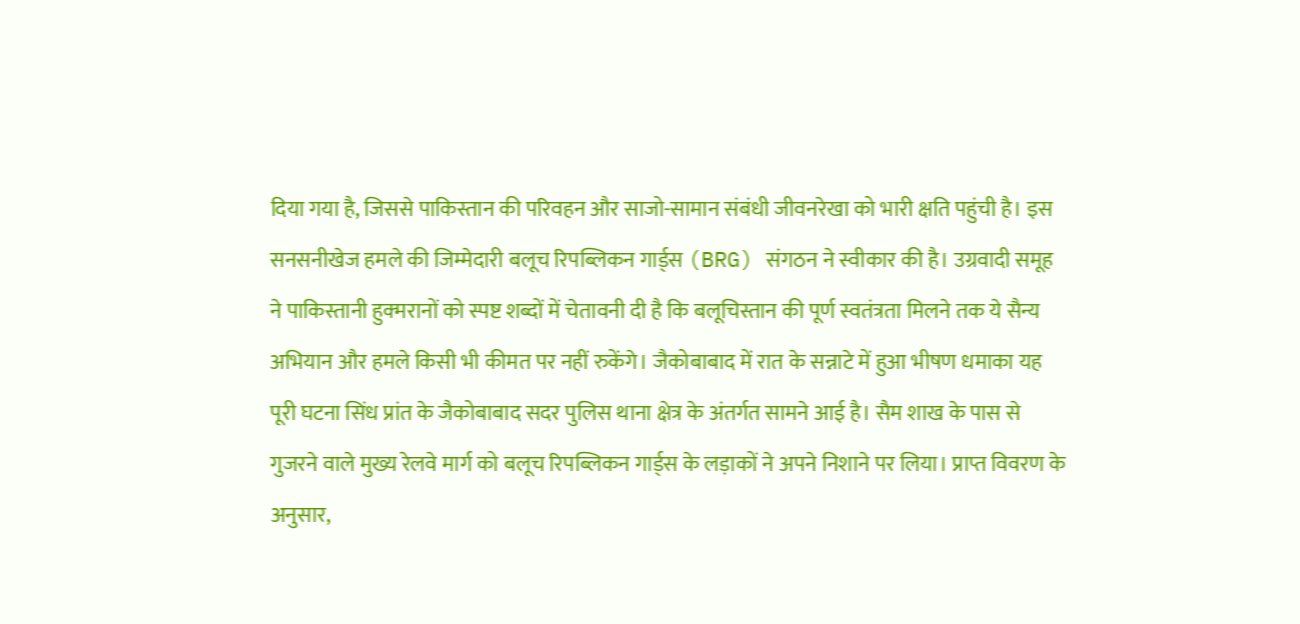दिया गया है, जिससे पाकिस्तान की परिवहन और साजो-सामान संबंधी जीवनरेखा को भारी क्षति पहुंची है। इस सनसनीखेज हमले की जिम्मेदारी बलूच रिपब्लिकन गार्ड्स (BRG) संगठन ने स्वीकार की है। उग्रवादी समूह ने पाकिस्तानी हुक्मरानों को स्पष्ट शब्दों में चेतावनी दी है कि बलूचिस्तान की पूर्ण स्वतंत्रता मिलने तक ये सैन्य अभियान और हमले किसी भी कीमत पर नहीं रुकेंगे। जैकोबाबाद में रात के सन्नाटे में हुआ भीषण धमाका यह पूरी घटना सिंध प्रांत के जैकोबाबाद सदर पुलिस थाना क्षेत्र के अंतर्गत सामने आई है। सैम शाख के पास से गुजरने वाले मुख्य रेलवे मार्ग को बलूच रिपब्लिकन गार्ड्स के लड़ाकों ने अपने निशाने पर लिया। प्राप्त विवरण के अनुसार,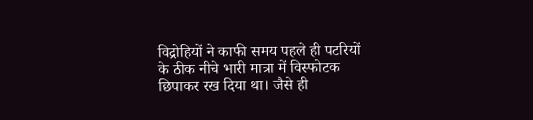विद्रोहियों ने काफी समय पहले ही पटरियों के ठीक नीचे भारी मात्रा में विस्फोटक छिपाकर रख दिया था। जैसे ही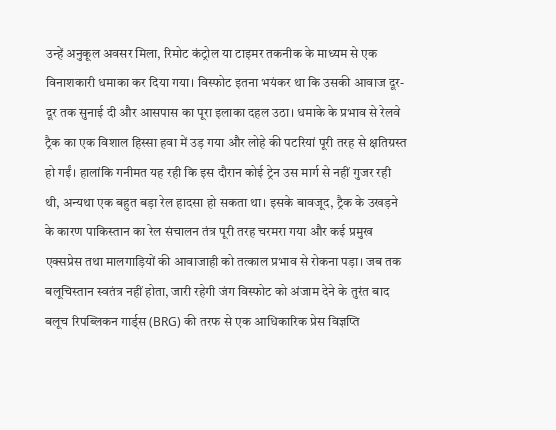उन्हें अनुकूल अवसर मिला, रिमोट कंट्रोल या टाइमर तकनीक के माध्यम से एक विनाशकारी धमाका कर दिया गया। विस्फोट इतना भयंकर था कि उसकी आवाज दूर-दूर तक सुनाई दी और आसपास का पूरा इलाका दहल उठा। धमाके के प्रभाव से रेलवे ट्रैक का एक विशाल हिस्सा हवा में उड़ गया और लोहे की पटरियां पूरी तरह से क्षतिग्रस्त हो गईं। हालांकि गनीमत यह रही कि इस दौरान कोई ट्रेन उस मार्ग से नहीं गुजर रही थी, अन्यथा एक बहुत बड़ा रेल हादसा हो सकता था। इसके बावजूद, ट्रैक के उखड़ने के कारण पाकिस्तान का रेल संचालन तंत्र पूरी तरह चरमरा गया और कई प्रमुख एक्सप्रेस तथा मालगाड़ियों की आवाजाही को तत्काल प्रभाव से रोकना पड़ा। जब तक बलूचिस्तान स्वतंत्र नहीं होता, जारी रहेगी जंग विस्फोट को अंजाम देने के तुरंत बाद बलूच रिपब्लिकन गार्ड्स (BRG) की तरफ से एक आधिकारिक प्रेस विज्ञप्ति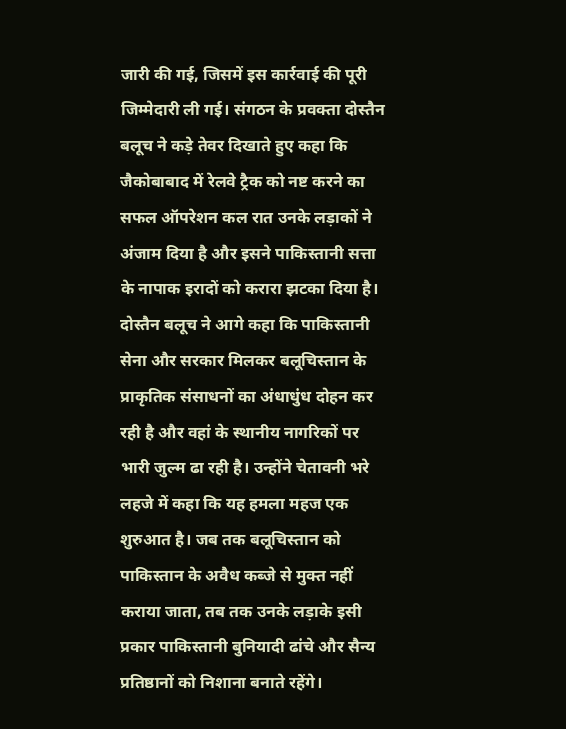जारी की गई, जिसमें इस कार्रवाई की पूरी जिम्मेदारी ली गई। संगठन के प्रवक्ता दोस्तैन बलूच ने कड़े तेवर दिखाते हुए कहा कि जैकोबाबाद में रेलवे ट्रैक को नष्ट करने का सफल ऑपरेशन कल रात उनके लड़ाकों ने अंजाम दिया है और इसने पाकिस्तानी सत्ता के नापाक इरादों को करारा झटका दिया है। दोस्तैन बलूच ने आगे कहा कि पाकिस्तानी सेना और सरकार मिलकर बलूचिस्तान के प्राकृतिक संसाधनों का अंधाधुंध दोहन कर रही है और वहां के स्थानीय नागरिकों पर भारी जुल्म ढा रही है। उन्होंने चेतावनी भरे लहजे में कहा कि यह हमला महज एक शुरुआत है। जब तक बलूचिस्तान को पाकिस्तान के अवैध कब्जे से मुक्त नहीं कराया जाता, तब तक उनके लड़ाके इसी प्रकार पाकिस्तानी बुनियादी ढांचे और सैन्य प्रतिष्ठानों को निशाना बनाते रहेंगे।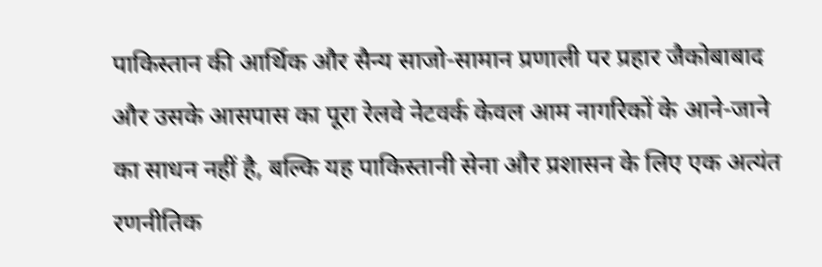पाकिस्तान की आर्थिक और सैन्य साजो-सामान प्रणाली पर प्रहार जैकोबाबाद और उसके आसपास का पूरा रेलवे नेटवर्क केवल आम नागरिकों के आने-जाने का साधन नहीं है, बल्कि यह पाकिस्तानी सेना और प्रशासन के लिए एक अत्यंत रणनीतिक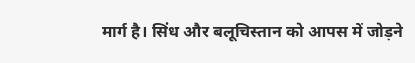मार्ग है। सिंध और बलूचिस्तान को आपस में जोड़ने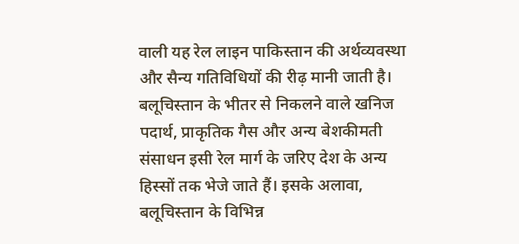वाली यह रेल लाइन पाकिस्तान की अर्थव्यवस्था और सैन्य गतिविधियों की रीढ़ मानी जाती है। बलूचिस्तान के भीतर से निकलने वाले खनिज पदार्थ, प्राकृतिक गैस और अन्य बेशकीमती संसाधन इसी रेल मार्ग के जरिए देश के अन्य हिस्सों तक भेजे जाते हैं। इसके अलावा, बलूचिस्तान के विभिन्न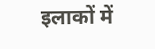इलाकों में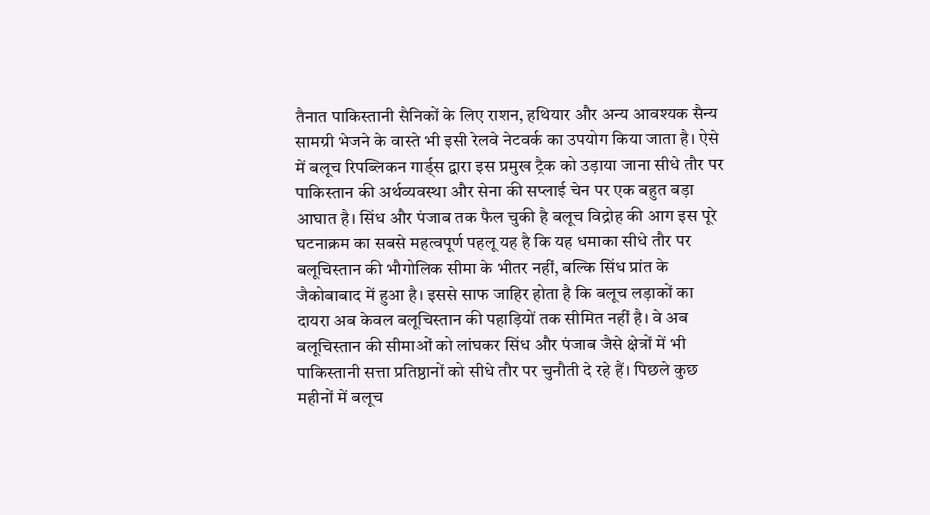तैनात पाकिस्तानी सैनिकों के लिए राशन, हथियार और अन्य आवश्यक सैन्य सामग्री भेजने के वास्ते भी इसी रेलवे नेटवर्क का उपयोग किया जाता है। ऐसे में बलूच रिपब्लिकन गार्ड्स द्वारा इस प्रमुख ट्रैक को उड़ाया जाना सीधे तौर पर पाकिस्तान की अर्थव्यवस्था और सेना की सप्लाई चेन पर एक बहुत बड़ा आघात है। सिंध और पंजाब तक फैल चुकी है बलूच विद्रोह की आग इस पूरे घटनाक्रम का सबसे महत्वपूर्ण पहलू यह है कि यह धमाका सीधे तौर पर बलूचिस्तान की भौगोलिक सीमा के भीतर नहीं, बल्कि सिंध प्रांत के जैकोबाबाद में हुआ है। इससे साफ जाहिर होता है कि बलूच लड़ाकों का दायरा अब केवल बलूचिस्तान की पहाड़ियों तक सीमित नहीं है। वे अब बलूचिस्तान की सीमाओं को लांघकर सिंध और पंजाब जैसे क्षेत्रों में भी पाकिस्तानी सत्ता प्रतिष्ठानों को सीधे तौर पर चुनौती दे रहे हैं। पिछले कुछ महीनों में बलूच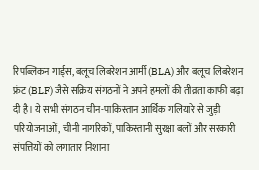रिपब्लिकन गार्ड्स, बलूच लिबरेशन आर्मी (BLA) और बलूच लिबरेशन फ्रंट (BLF) जैसे सक्रिय संगठनों ने अपने हमलों की तीव्रता काफी बढ़ा दी है। ये सभी संगठन चीन-पाकिस्तान आर्थिक गलियारे से जुड़ी परियोजनाओं, चीनी नागरिकों, पाकिस्तानी सुरक्षा बलों और सरकारी संपत्तियों को लगातार निशाना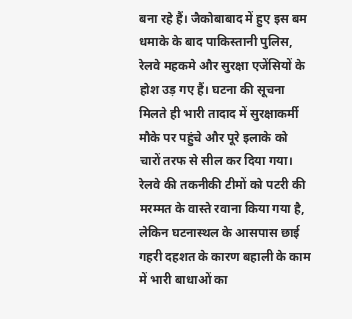बना रहे हैं। जैकोबाबाद में हुए इस बम धमाके के बाद पाकिस्तानी पुलिस, रेलवे महकमे और सुरक्षा एजेंसियों के होश उड़ गए हैं। घटना की सूचना मिलते ही भारी तादाद में सुरक्षाकर्मी मौके पर पहुंचे और पूरे इलाके को चारों तरफ से सील कर दिया गया। रेलवे की तकनीकी टीमों को पटरी की मरम्मत के वास्ते रवाना किया गया है, लेकिन घटनास्थल के आसपास छाई गहरी दहशत के कारण बहाली के काम में भारी बाधाओं का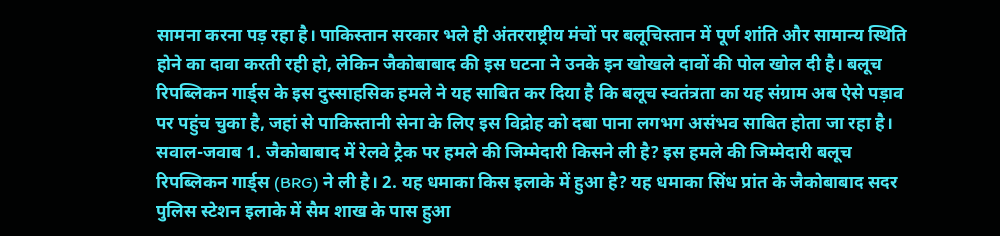सामना करना पड़ रहा है। पाकिस्तान सरकार भले ही अंतरराष्ट्रीय मंचों पर बलूचिस्तान में पूर्ण शांति और सामान्य स्थिति होने का दावा करती रही हो, लेकिन जैकोबाबाद की इस घटना ने उनके इन खोखले दावों की पोल खोल दी है। बलूच रिपब्लिकन गार्ड्स के इस दुस्साहसिक हमले ने यह साबित कर दिया है कि बलूच स्वतंत्रता का यह संग्राम अब ऐसे पड़ाव पर पहुंच चुका है, जहां से पाकिस्तानी सेना के लिए इस विद्रोह को दबा पाना लगभग असंभव साबित होता जा रहा है। सवाल-जवाब 1. जैकोबाबाद में रेलवे ट्रैक पर हमले की जिम्मेदारी किसने ली है? इस हमले की जिम्मेदारी बलूच रिपब्लिकन गार्ड्स (BRG) ने ली है। 2. यह धमाका किस इलाके में हुआ है? यह धमाका सिंध प्रांत के जैकोबाबाद सदर पुलिस स्टेशन इलाके में सैम शाख के पास हुआ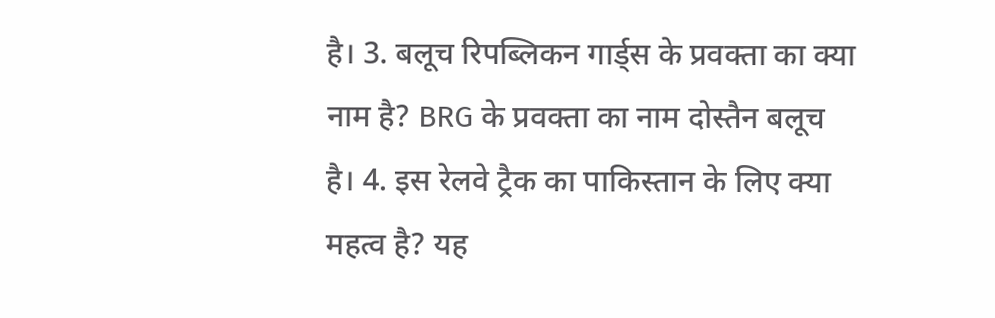है। 3. बलूच रिपब्लिकन गार्ड्स के प्रवक्ता का क्या नाम है? BRG के प्रवक्ता का नाम दोस्तैन बलूच है। 4. इस रेलवे ट्रैक का पाकिस्तान के लिए क्या महत्व है? यह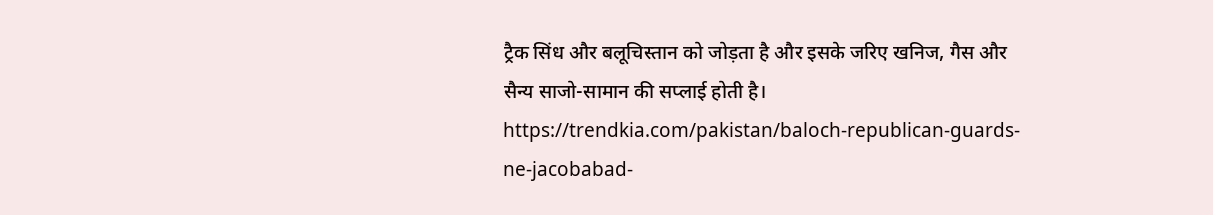ट्रैक सिंध और बलूचिस्तान को जोड़ता है और इसके जरिए खनिज, गैस और सैन्य साजो-सामान की सप्लाई होती है। https://trendkia.com/pakistan/baloch-republican-guards-ne-jacobabad-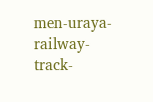men-uraya-railway-track-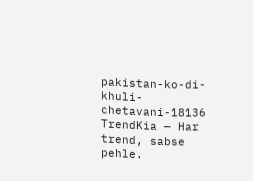pakistan-ko-di-khuli-chetavani-18136 TrendKia — Har trend, sabse pehle.